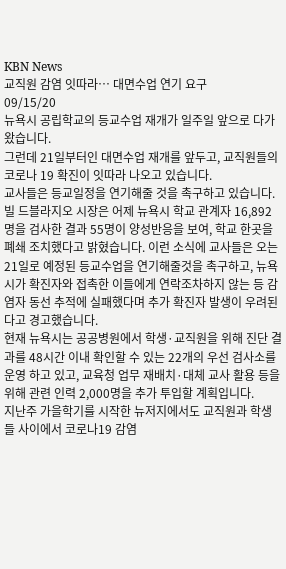KBN News
교직원 감염 잇따라… 대면수업 연기 요구
09/15/20
뉴욕시 공립학교의 등교수업 재개가 일주일 앞으로 다가왔습니다.
그런데 21일부터인 대면수업 재개를 앞두고, 교직원들의 코로나 19 확진이 잇따라 나오고 있습니다.
교사들은 등교일정을 연기해줄 것을 촉구하고 있습니다.
빌 드블라지오 시장은 어제 뉴욕시 학교 관계자 16,892명을 검사한 결과 55명이 양성반응을 보여, 학교 한곳을 폐쇄 조치했다고 밝혔습니다. 이런 소식에 교사들은 오는 21일로 예정된 등교수업을 연기해줄것을 촉구하고, 뉴욕시가 확진자와 접촉한 이들에게 연락조차하지 않는 등 감염자 동선 추적에 실패했다며 추가 확진자 발생이 우려된다고 경고했습니다.
현재 뉴욕시는 공공병원에서 학생·교직원을 위해 진단 결과를 48시간 이내 확인할 수 있는 22개의 우선 검사소를 운영 하고 있고, 교육청 업무 재배치·대체 교사 활용 등을 위해 관련 인력 2,000명을 추가 투입할 계획입니다.
지난주 가을학기를 시작한 뉴저지에서도 교직원과 학생들 사이에서 코로나19 감염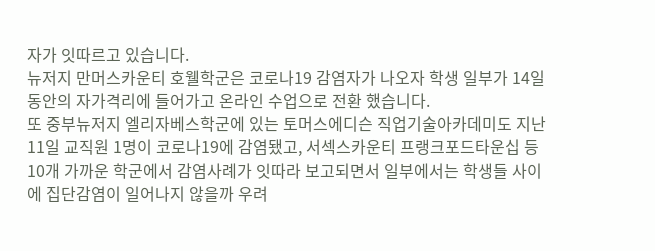자가 잇따르고 있습니다.
뉴저지 만머스카운티 호웰학군은 코로나19 감염자가 나오자 학생 일부가 14일 동안의 자가격리에 들어가고 온라인 수업으로 전환 했습니다.
또 중부뉴저지 엘리자베스학군에 있는 토머스에디슨 직업기술아카데미도 지난 11일 교직원 1명이 코로나19에 감염됐고, 서섹스카운티 프랭크포드타운십 등 10개 가까운 학군에서 감염사례가 잇따라 보고되면서 일부에서는 학생들 사이에 집단감염이 일어나지 않을까 우려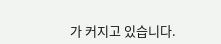가 커지고 있습니다.